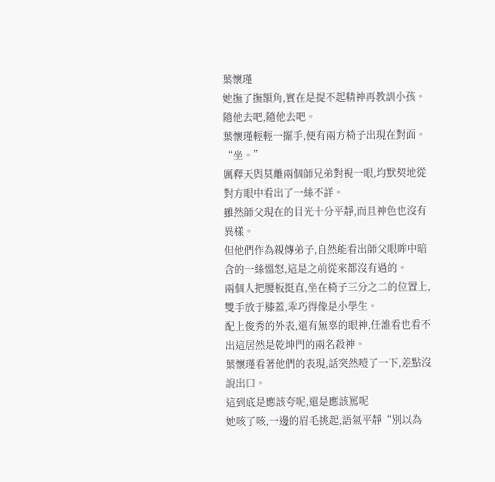葉懷瑾
她撫了撫額角,實在是提不起精神再教訓小孩。
隨他去吧,隨他去吧。
葉懷瑾輕輕一擺手,便有兩方椅子出現在對面。
“坐。”
厲釋天與莫離兩個師兄弟對視一眼,均默契地從對方眼中看出了一絲不詳。
雖然師父現在的目光十分平靜,而且神色也沒有異樣。
但他們作為親傳弟子,自然能看出師父眼眸中暗含的一絲慍怒,這是之前從來都沒有過的。
兩個人把腰板挺直,坐在椅子三分之二的位置上,雙手放于膝蓋,乖巧得像是小學生。
配上俊秀的外表,還有無辜的眼神,任誰看也看不出這居然是乾坤門的兩名殺神。
葉懷瑾看著他們的表現,話突然噎了一下,差點沒說出口。
這到底是應該夸呢,還是應該罵呢
她咳了咳,一邊的眉毛挑起,語氣平靜“別以為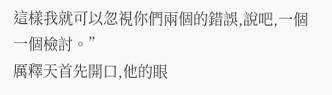這樣我就可以忽視你們兩個的錯誤,說吧,一個一個檢討。”
厲釋天首先開口,他的眼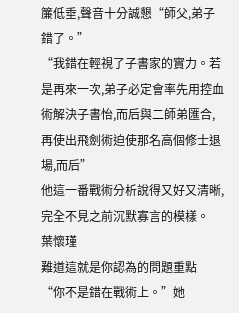簾低垂,聲音十分誠懇“師父,弟子錯了。”
“我錯在輕視了子書家的實力。若是再來一次,弟子必定會率先用控血術解決子書怡,而后與二師弟匯合,再使出飛劍術迫使那名高個修士退場,而后”
他這一番戰術分析說得又好又清晰,完全不見之前沉默寡言的模樣。
葉懷瑾
難道這就是你認為的問題重點
“你不是錯在戰術上。”她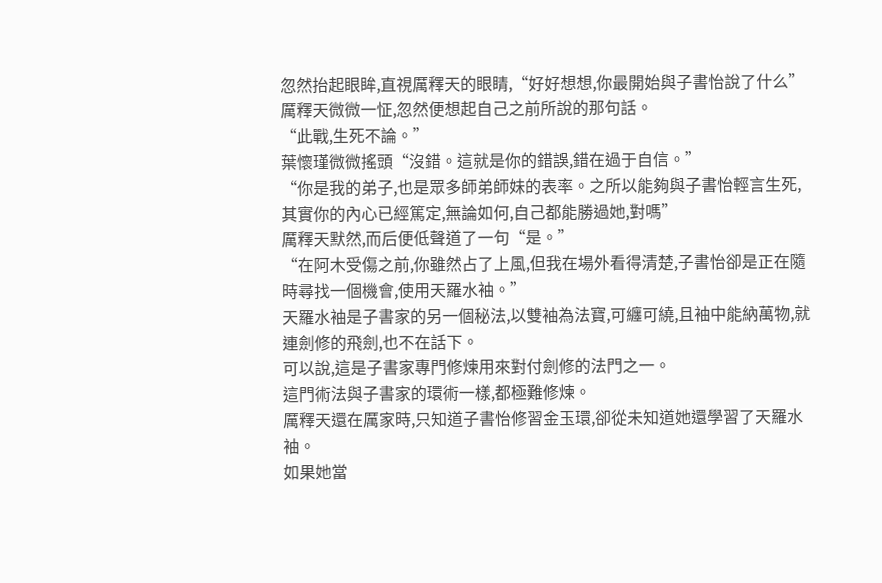忽然抬起眼眸,直視厲釋天的眼睛,“好好想想,你最開始與子書怡說了什么”
厲釋天微微一怔,忽然便想起自己之前所說的那句話。
“此戰,生死不論。”
葉懷瑾微微搖頭“沒錯。這就是你的錯誤,錯在過于自信。”
“你是我的弟子,也是眾多師弟師妹的表率。之所以能夠與子書怡輕言生死,其實你的內心已經篤定,無論如何,自己都能勝過她,對嗎”
厲釋天默然,而后便低聲道了一句“是。”
“在阿木受傷之前,你雖然占了上風,但我在場外看得清楚,子書怡卻是正在隨時尋找一個機會,使用天羅水袖。”
天羅水袖是子書家的另一個秘法,以雙袖為法寶,可纏可繞,且袖中能納萬物,就連劍修的飛劍,也不在話下。
可以說,這是子書家專門修煉用來對付劍修的法門之一。
這門術法與子書家的環術一樣,都極難修煉。
厲釋天還在厲家時,只知道子書怡修習金玉環,卻從未知道她還學習了天羅水袖。
如果她當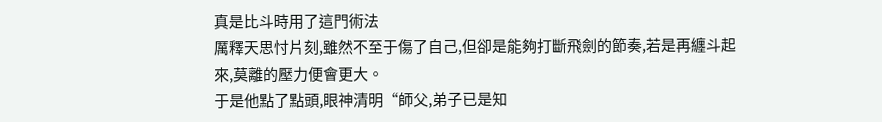真是比斗時用了這門術法
厲釋天思忖片刻,雖然不至于傷了自己,但卻是能夠打斷飛劍的節奏,若是再纏斗起來,莫離的壓力便會更大。
于是他點了點頭,眼神清明“師父,弟子已是知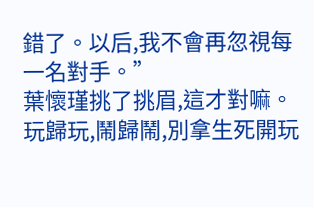錯了。以后,我不會再忽視每一名對手。”
葉懷瑾挑了挑眉,這才對嘛。
玩歸玩,鬧歸鬧,別拿生死開玩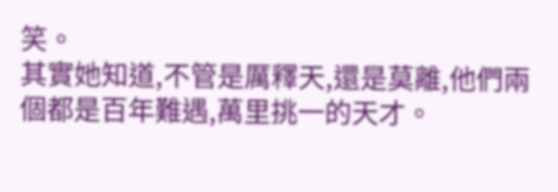笑。
其實她知道,不管是厲釋天,還是莫離,他們兩個都是百年難遇,萬里挑一的天才。